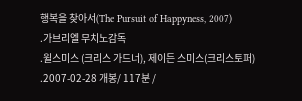행복을 찾아서(The Pursuit of Happyness, 2007)
.가브리엘 무치노감독
.윌스미스 (크리스 가드너), 제이든 스미스(크리스토퍼)
.2007-02-28 개봉/ 117분 /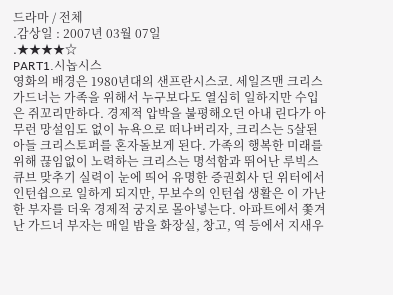드라마 / 전체
.감상일 : 2007년 03월 07일
.★★★★☆
PART1.시놉시스
영화의 배경은 1980년대의 샌프란시스코. 세일즈맨 크리스 가드너는 가족을 위해서 누구보다도 열심히 일하지만 수입은 쥐꼬리만하다. 경제적 압박을 불평해오던 아내 린다가 아무런 망설임도 없이 뉴욕으로 떠나버리자, 크리스는 5살된 아들 크리스토퍼를 혼자돌보게 된다. 가족의 행복한 미래를 위해 끊임없이 노력하는 크리스는 명석함과 뛰어난 루빅스 큐브 맞추기 실력이 눈에 띄어 유명한 증권회사 딘 위터에서 인턴쉽으로 일하게 되지만, 무보수의 인턴쉽 생활은 이 가난한 부자를 더욱 경제적 궁지로 몰아넣는다. 아파트에서 쫓겨난 가드너 부자는 매일 밤을 화장실, 창고, 역 등에서 지새우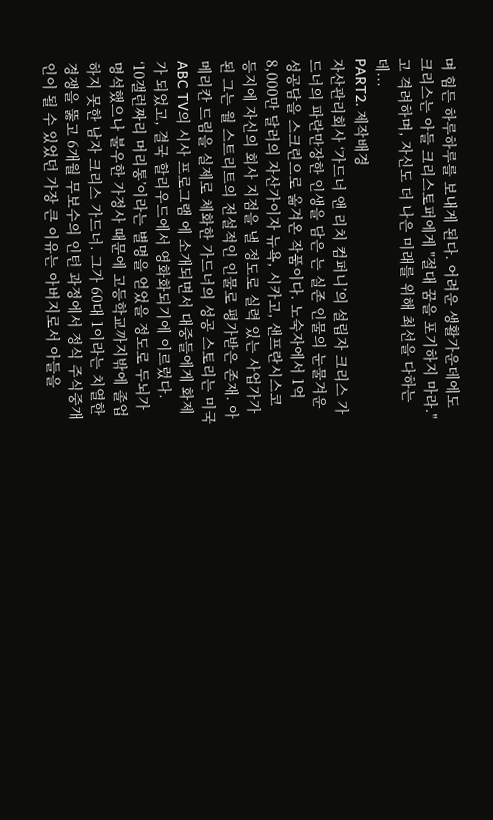며 힘든 하루하루를 보내게 된다. 어려운 생활가운데에도 크리스는 아들 크리스토퍼에게 "절대 꿈을 포기하지 마라."고 격려하며, 자신도 더 나은 미래를 위해 최선을 다하는데...
PART2. 제작배경
자산관리회사 ‘가드너 앤 리치 컴퍼니’의 설립자 크리스 가드너의 파란만장한 인생을 담은 는 실존 인물의 눈물겨운 성공담을 스크린으로 옮겨온 작품이다. 노숙자에서 1억 8,000만 달러의 자산가이자 뉴욕, 시카고, 샌프란시스코 등지에 자신의 회사 지점을 낼 정도로 실력 있는 사업가가 된 그는 월 스트리트의 전설적인 인물로 평가받은 존재. 아메리칸 드림을 실제로 체화한 가드너의 성공 스토리는 미국 ABC TV의 시사 프로그램 에 소개되면서 대중들에게 화제가 되었고, 결국 할리우드에서 영화화되기에 이르렀다.
‘10갤런짜리 머리통’이라는 별명을 얻었을 정도로 두뇌가 명석했으나 불우한 가정사 때문에 고등학교까지밖에 졸업하지 못한 남자 크리스 가드너. 그가 60대 1이라는 치열한 경쟁을 뚫고 6개월 무보수의 인턴 과정에서 정식 주식중개인이 될 수 있었던 가장 큰 이유는 아버지로서 아들을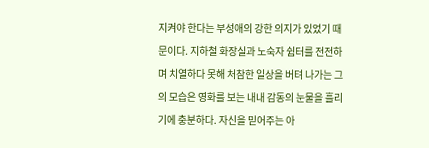지켜야 한다는 부성애의 강한 의지가 있었기 때문이다. 지하철 화장실과 노숙자 쉼터를 전전하며 치열하다 못해 처참한 일상을 버텨 나가는 그의 모습은 영화를 보는 내내 감동의 눈물을 흘리기에 충분하다. 자신을 믿어주는 아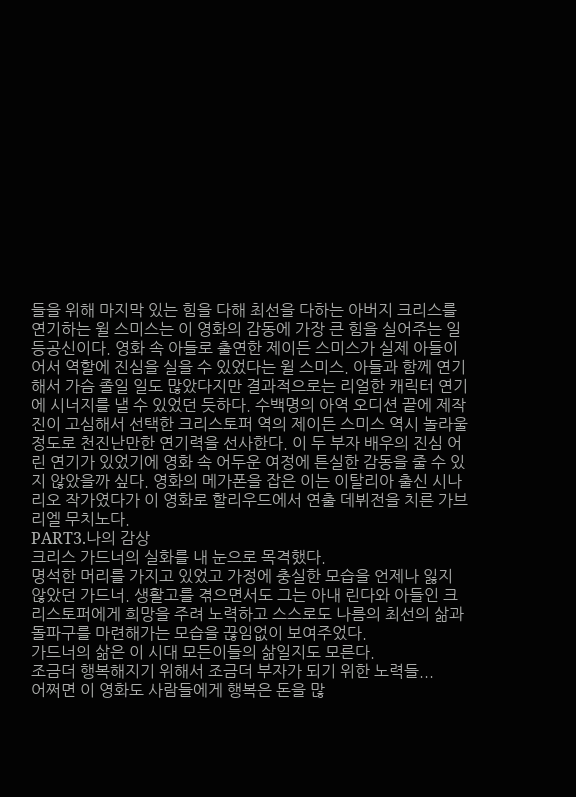들을 위해 마지막 있는 힘을 다해 최선을 다하는 아버지 크리스를 연기하는 윌 스미스는 이 영화의 감동에 가장 큰 힘을 실어주는 일등공신이다. 영화 속 아들로 출연한 제이든 스미스가 실제 아들이어서 역할에 진심을 실을 수 있었다는 윌 스미스. 아들과 함께 연기해서 가슴 졸일 일도 많았다지만 결과적으로는 리얼한 캐릭터 연기에 시너지를 낼 수 있었던 듯하다. 수백명의 아역 오디션 끝에 제작진이 고심해서 선택한 크리스토퍼 역의 제이든 스미스 역시 놀라울 정도로 천진난만한 연기력을 선사한다. 이 두 부자 배우의 진심 어린 연기가 있었기에 영화 속 어두운 여정에 튼실한 감동을 줄 수 있지 않았을까 싶다. 영화의 메가폰을 잡은 이는 이탈리아 출신 시나리오 작가였다가 이 영화로 할리우드에서 연출 데뷔전을 치른 가브리엘 무치노다.
PART3.나의 감상
크리스 가드너의 실화를 내 눈으로 목격했다.
명석한 머리를 가지고 있었고 가정에 충실한 모습을 언제나 잃지
않았던 가드너. 생활고를 겪으면서도 그는 아내 린다와 아들인 크리스토퍼에게 희망을 주려 노력하고 스스로도 나름의 최선의 삶과
돌파구를 마련해가는 모습을 끊임없이 보여주었다.
가드너의 삶은 이 시대 모든이들의 삶일지도 모른다.
조금더 행복해지기 위해서 조금더 부자가 되기 위한 노력들...
어쩌면 이 영화도 사람들에게 행복은 돈을 많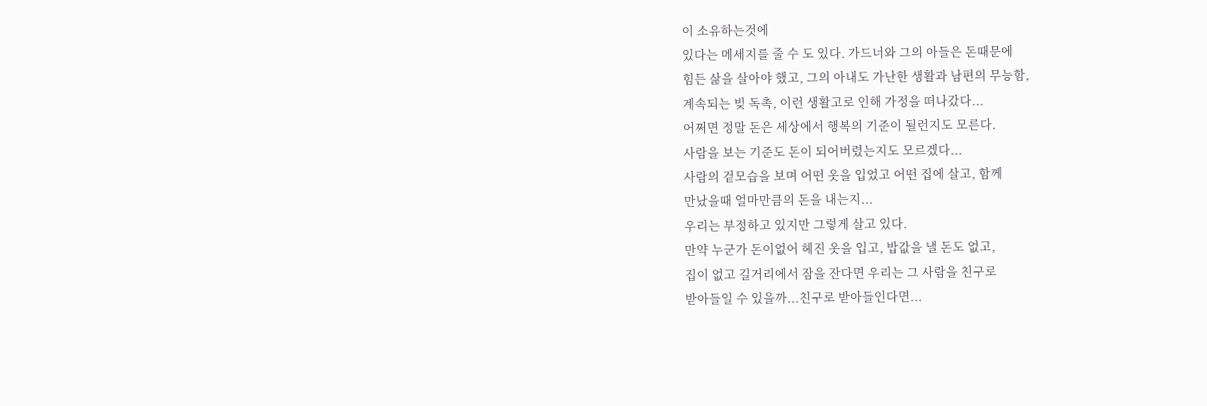이 소유하는것에
있다는 메세지를 줄 수 도 있다. 가드너와 그의 아들은 돈때문에
힘든 삶을 살아야 했고, 그의 아내도 가난한 생활과 남편의 무능함,
계속되는 빚 독촉, 이런 생활고로 인해 가정을 떠나갔다...
어쩌면 정말 돈은 세상에서 행복의 기준이 될런지도 모른다.
사람을 보는 기준도 돈이 되어버렸는지도 모르겠다...
사람의 겉모습을 보며 어떤 옷을 입었고 어떤 집에 살고, 함께
만났을때 얼마만큼의 돈을 내는지...
우리는 부정하고 있지만 그렇게 살고 있다.
만약 누군가 돈이없어 헤진 옷을 입고, 밥값을 낼 돈도 없고,
집이 없고 길거리에서 잠을 잔다면 우리는 그 사람을 친구로
받아들일 수 있을까...친구로 받아들인다면...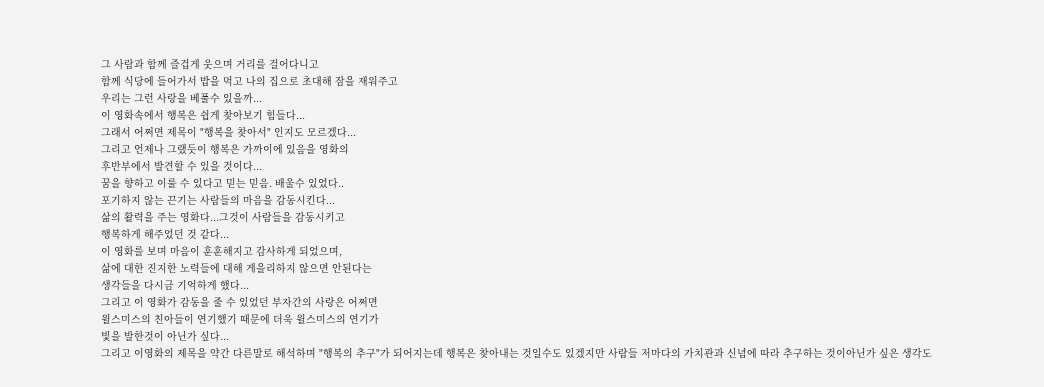그 사람과 함께 즐겁게 웃으며 거리를 걸어다니고
함께 식당에 들어가서 밥을 먹고 나의 집으로 초대해 잠을 재워주고
우리는 그런 사랑을 베풀수 있을까...
이 영화속에서 행복은 쉽게 찾아보기 힘들다...
그래서 어쩌면 제목이 "행복을 찾아서" 인지도 모르겠다...
그리고 언제나 그랬듯이 행복은 가까이에 있음을 영화의
후반부에서 발견할 수 있을 것이다...
꿈을 향하고 이룰 수 있다고 믿는 믿음. 배울수 있었다..
포기하지 않는 끈기는 사람들의 마음을 감동시킨다...
삶의 활력을 주는 영화다...그것이 사람들을 감동시키고
행복하게 해주었던 것 같다...
이 영화를 보며 마음이 훈훈해지고 감사하게 되었으며,
삶에 대한 진지한 노력들에 대해 게을리하지 않으면 안된다는
생각들을 다시금 기억하게 했다...
그리고 이 영화가 감동을 줄 수 있었던 부자간의 사랑은 어쩌면
윌스미스의 친아들이 연기했기 때문에 더욱 윌스미스의 연기가
빛을 발한것이 아닌가 싶다...
그리고 이영화의 제목을 약간 다른말로 해석하며 "행복의 추구"가 되어지는데 행복은 찾아내는 것일수도 있겠지만 사람들 저마다의 가치관과 신념에 따라 추구하는 것이아닌가 싶은 생각도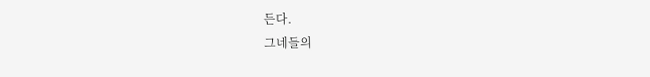든다.
그네들의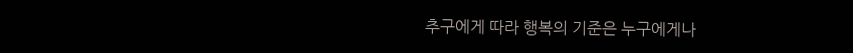추구에게 따라 행복의 기준은 누구에게나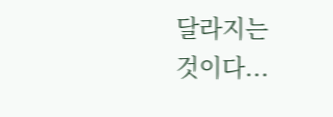달라지는
것이다...